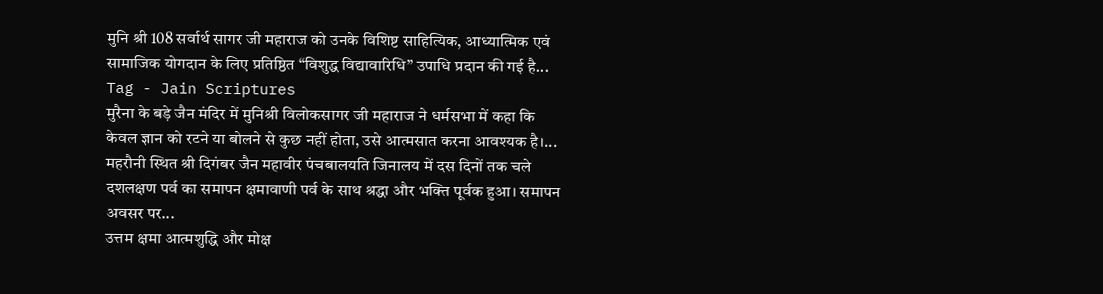मुनि श्री 108 सर्वार्थ सागर जी महाराज को उनके विशिष्ट साहित्यिक, आध्यात्मिक एवं सामाजिक योगदान के लिए प्रतिष्ठित “विशुद्ध विद्यावारिधि” उपाधि प्रदान की गई है...
Tag - Jain Scriptures
मुरैना के बड़े जैन मंदिर में मुनिश्री विलोकसागर जी महाराज ने धर्मसभा में कहा कि केवल ज्ञान को रटने या बोलने से कुछ नहीं होता, उसे आत्मसात करना आवश्यक है।...
महरौनी स्थित श्री दिगंबर जैन महावीर पंचबालयति जिनालय में दस दिनों तक चले दशलक्षण पर्व का समापन क्षमावाणी पर्व के साथ श्रद्धा और भक्ति पूर्वक हुआ। समापन अवसर पर...
उत्तम क्षमा आत्मशुद्धि और मोक्ष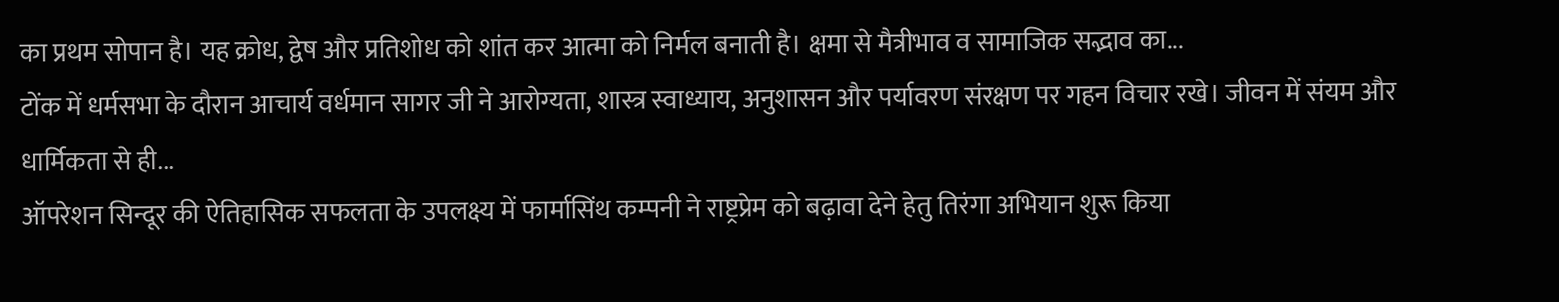का प्रथम सोपान है। यह क्रोध, द्वेष और प्रतिशोध को शांत कर आत्मा को निर्मल बनाती है। क्षमा से मैत्रीभाव व सामाजिक सद्भाव का...
टोंक में धर्मसभा के दौरान आचार्य वर्धमान सागर जी ने आरोग्यता, शास्त्र स्वाध्याय, अनुशासन और पर्यावरण संरक्षण पर गहन विचार रखे। जीवन में संयम और धार्मिकता से ही...
ऑपरेशन सिन्दूर की ऐतिहासिक सफलता के उपलक्ष्य में फार्मासिंथ कम्पनी ने राष्ट्रप्रेम को बढ़ावा देने हेतु तिरंगा अभियान शुरू किया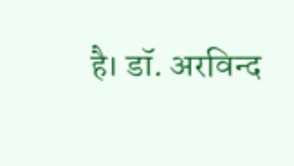है। डॉ. अरविन्द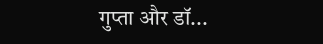गुप्ता और डॉ...